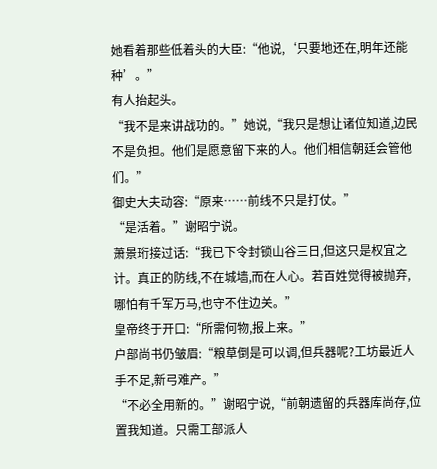她看着那些低着头的大臣:“他说,‘只要地还在,明年还能种’。”
有人抬起头。
“我不是来讲战功的。”她说,“我只是想让诸位知道,边民不是负担。他们是愿意留下来的人。他们相信朝廷会管他们。”
御史大夫动容:“原来……前线不只是打仗。”
“是活着。”谢昭宁说。
萧景珩接过话:“我已下令封锁山谷三日,但这只是权宜之计。真正的防线,不在城墙,而在人心。若百姓觉得被抛弃,哪怕有千军万马,也守不住边关。”
皇帝终于开口:“所需何物,报上来。”
户部尚书仍皱眉:“粮草倒是可以调,但兵器呢?工坊最近人手不足,新弓难产。”
“不必全用新的。”谢昭宁说,“前朝遗留的兵器库尚存,位置我知道。只需工部派人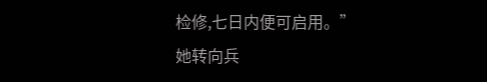检修,七日内便可启用。”
她转向兵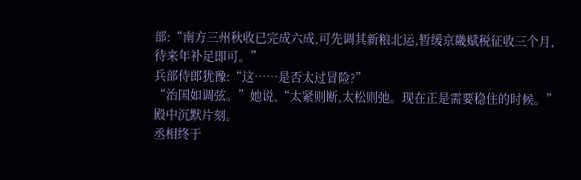部:“南方三州秋收已完成六成,可先调其新粮北运,暂缓京畿赋税征收三个月,待来年补足即可。”
兵部侍郎犹豫:“这……是否太过冒险?”
“治国如调弦。”她说,“太紧则断,太松则弛。现在正是需要稳住的时候。”
殿中沉默片刻。
丞相终于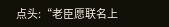点头:“老臣愿联名上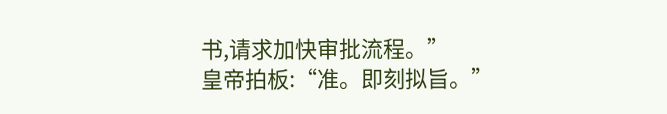书,请求加快审批流程。”
皇帝拍板:“准。即刻拟旨。”